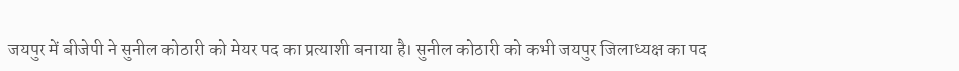जयपुर में बीजेपी ने सुनील कोठारी को मेयर पद का प्रत्याशी बनाया है। सुनील कोठारी को कभी जयपुर जिलाध्यक्ष का पद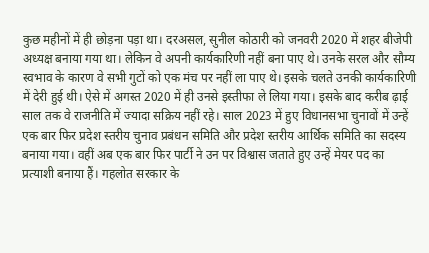कुछ महीनों में ही छोड़ना पड़ा था। दरअसल, सुनील कोठारी को जनवरी 2020 में शहर बीजेपी अध्यक्ष बनाया गया था। लेकिन वे अपनी कार्यकारिणी नहीं बना पाए थे। उनके सरल और सौम्य स्वभाव के कारण वे सभी गुटों को एक मंच पर नहीं ला पाए थे। इसके चलते उनकी कार्यकारिणी में देरी हुई थी। ऐसे में अगस्त 2020 में ही उनसे इस्तीफा ले लिया गया। इसके बाद करीब ढ़ाई साल तक वे राजनीति में ज्यादा सक्रिय नहीं रहे। साल 2023 में हुए विधानसभा चुनावों में उन्हें एक बार फिर प्रदेश स्तरीय चुनाव प्रबंधन समिति और प्रदेश स्तरीय आर्थिक समिति का सदस्य बनाया गया। वहीं अब एक बार फिर पार्टी ने उन पर विश्वास जताते हुए उन्हें मेयर पद का प्रत्याशी बनाया हैं। गहलोत सरकार के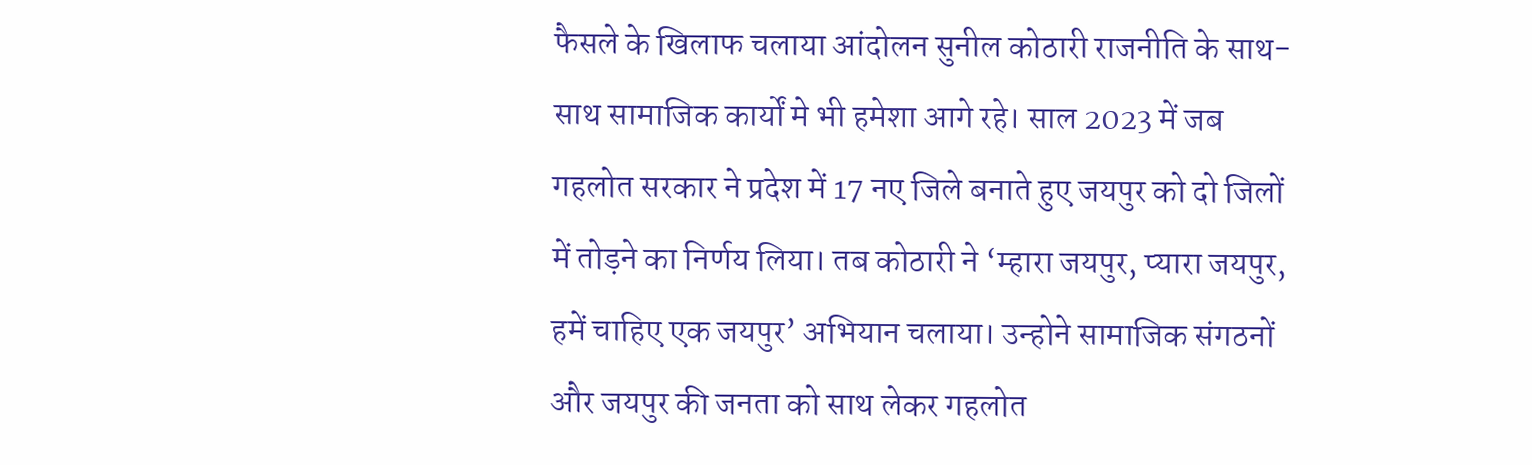फैसले के खिलाफ चलाया आंदोलन सुनील कोठारी राजनीति के साथ-साथ सामाजिक कार्यों मे भी हमेशा आगे रहे। साल 2023 में जब गहलोत सरकार ने प्रदेश में 17 नए जिले बनाते हुए जयपुर को दो जिलों में तोड़ने का निर्णय लिया। तब कोठारी ने ‘म्हारा जयपुर, प्यारा जयपुर, हमें चाहिए एक जयपुर’ अभियान चलाया। उन्होने सामाजिक संगठनों और जयपुर की जनता को साथ लेकर गहलोत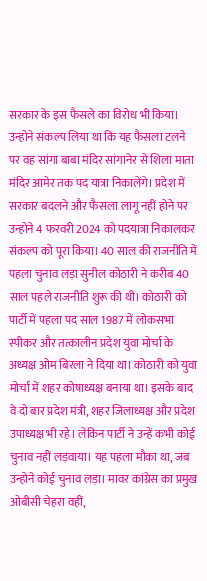सरकार के इस फैसले का विरोध भी किया। उन्होने संकल्प लिया था कि यह फैसला टलने पर वह सांगा बाबा मंदिर सांगानेर से शिला माता मंदिर आमेर तक पद यात्रा निकालेंगे। प्रदेश में सरकार बदलने और फैसला लागू नहीं होने पर उन्होने 4 फरवरी 2024 को पदयात्रा निकालकर संकल्प को पूरा किया। 40 साल की राजनीति में पहला चुनाव लड़ा सुनील कोठारी ने करीब 40 साल पहले राजनीति शुरू की थी। कोठारी को पार्टी में पहला पद साल 1987 में लोकसभा स्पीकर और तत्कालीन प्रदेश युवा मोर्चा के अध्यक्ष ओम बिरला ने दिया था। कोठारी को युवा मोर्चा में शहर कोषाध्यक्ष बनाया था। इसके बाद वे दो बार प्रदेश मंत्री, शहर जिलाध्यक्ष और प्रदेश उपाध्यक्ष भी रहे। लेकिन पार्टी ने उन्हें कभी कोई चुनाव नहीं लड़वाया। यह पहला मौका था, जब उन्होने कोई चुनाव लड़ा। मावर कांग्रेस का प्रमुख ओबीसी चेहरा वहीं,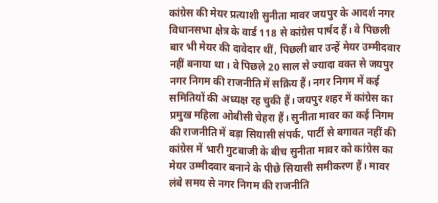कांग्रेस की मेयर प्रत्याशी सुनीता मावर जयपुर के आदर्श नगर विधानसभा क्षेत्र के वार्ड 118 से कांग्रेस पार्षद हैं। वे पिछली बार भी मेयर की दावेदार थीं, पिछली बार उन्हें मेयर उम्मीदवार नहीं बनाया था। वे पिछले 20 साल से ज्यादा वक्त से जयपुर नगर निगम की राजनीति में सक्रिय हैं। नगर निगम में कई समितियों की अध्यक्ष रह चुकी हैं। जयपुर शहर में कांग्रेस का प्रमुख महिला ओबीसी चेहरा हैं। सुनीता मावर का कई निगम की राजनीति में बड़ा सियासी संपर्क, पार्टी से बगावत नहीं की कांग्रेस में भारी गुटबाजी के बीच सुनीता मावर को कांग्रेस का मेयर उम्मीदवार बनाने के पीछे सियासी समीकरण हैं। मावर लंबे समय से नगर निगम की राजनीति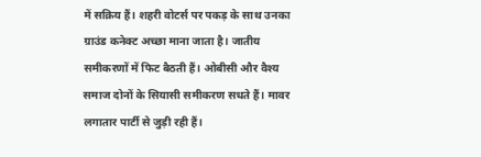में सक्रिय हैं। शहरी वोटर्स पर पकड़ के साथ उनका ग्राउंड कनेक्ट अच्छा माना जाता है। जातीय समीकरणों में फिट बैठती हैं। ओबीसी और वैश्य समाज दोनों के सियासी समीकरण सधते हैं। मावर लगातार पार्टी से जुड़ी रही हैं।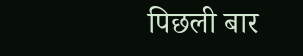पिछली बार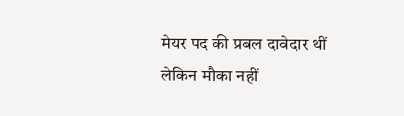मेयर पद की प्रबल दावेदार थीं लेकिन मौका नहीं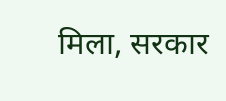मिला, सरकार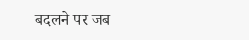बदलने पर जब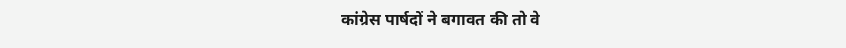कांग्रेस पार्षदों ने बगावत की तो वे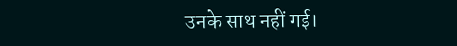उनके साथ नहीं गई।